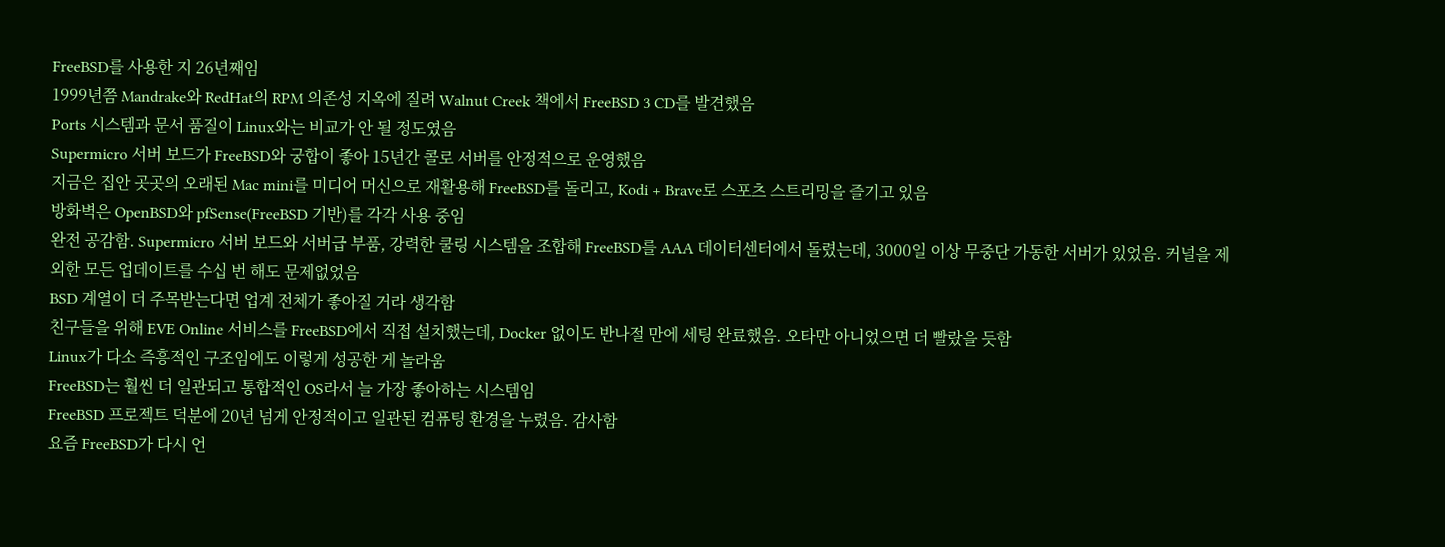FreeBSD를 사용한 지 26년째임
1999년쯤 Mandrake와 RedHat의 RPM 의존성 지옥에 질려 Walnut Creek 책에서 FreeBSD 3 CD를 발견했음
Ports 시스템과 문서 품질이 Linux와는 비교가 안 될 정도였음
Supermicro 서버 보드가 FreeBSD와 궁합이 좋아 15년간 콜로 서버를 안정적으로 운영했음
지금은 집안 곳곳의 오래된 Mac mini를 미디어 머신으로 재활용해 FreeBSD를 돌리고, Kodi + Brave로 스포츠 스트리밍을 즐기고 있음
방화벽은 OpenBSD와 pfSense(FreeBSD 기반)를 각각 사용 중임
완전 공감함. Supermicro 서버 보드와 서버급 부품, 강력한 쿨링 시스템을 조합해 FreeBSD를 AAA 데이터센터에서 돌렸는데, 3000일 이상 무중단 가동한 서버가 있었음. 커널을 제외한 모든 업데이트를 수십 번 해도 문제없었음
BSD 계열이 더 주목받는다면 업계 전체가 좋아질 거라 생각함
친구들을 위해 EVE Online 서비스를 FreeBSD에서 직접 설치했는데, Docker 없이도 반나절 만에 세팅 완료했음. 오타만 아니었으면 더 빨랐을 듯함
Linux가 다소 즉흥적인 구조임에도 이렇게 성공한 게 놀라움
FreeBSD는 훨씬 더 일관되고 통합적인 OS라서 늘 가장 좋아하는 시스템임
FreeBSD 프로젝트 덕분에 20년 넘게 안정적이고 일관된 컴퓨팅 환경을 누렸음. 감사함
요즘 FreeBSD가 다시 언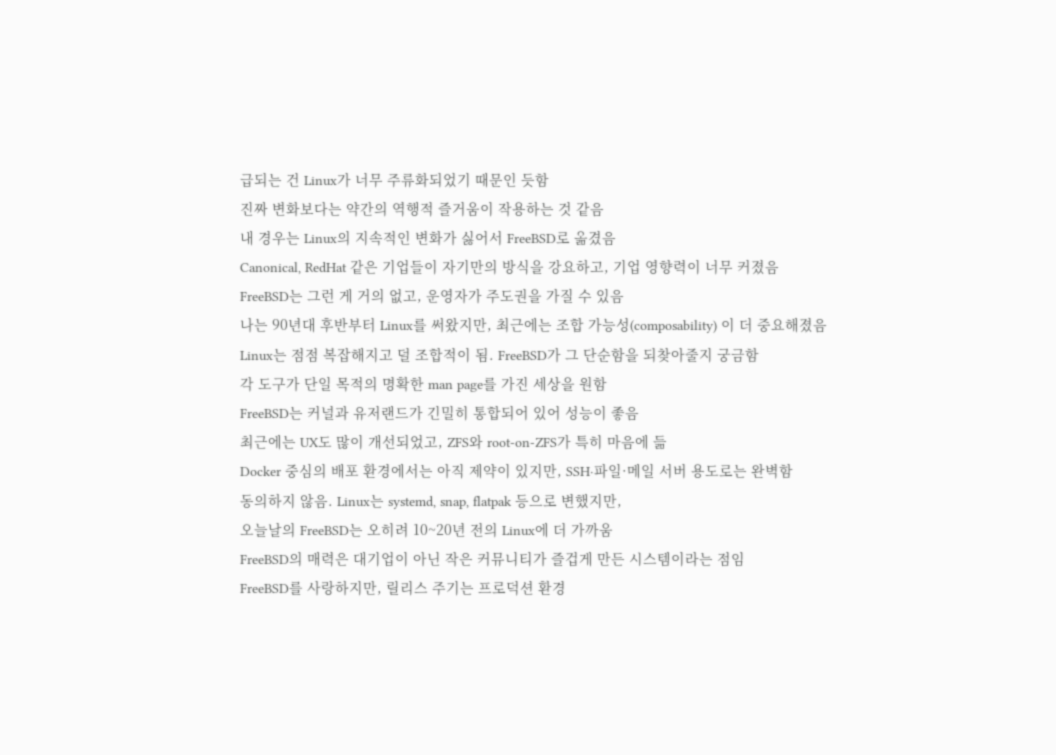급되는 건 Linux가 너무 주류화되었기 때문인 듯함
진짜 변화보다는 약간의 역행적 즐거움이 작용하는 것 같음
내 경우는 Linux의 지속적인 변화가 싫어서 FreeBSD로 옮겼음
Canonical, RedHat 같은 기업들이 자기만의 방식을 강요하고, 기업 영향력이 너무 커졌음
FreeBSD는 그런 게 거의 없고, 운영자가 주도권을 가질 수 있음
나는 90년대 후반부터 Linux를 써왔지만, 최근에는 조합 가능성(composability) 이 더 중요해졌음
Linux는 점점 복잡해지고 덜 조합적이 됨. FreeBSD가 그 단순함을 되찾아줄지 궁금함
각 도구가 단일 목적의 명확한 man page를 가진 세상을 원함
FreeBSD는 커널과 유저랜드가 긴밀히 통합되어 있어 성능이 좋음
최근에는 UX도 많이 개선되었고, ZFS와 root-on-ZFS가 특히 마음에 듦
Docker 중심의 배포 환경에서는 아직 제약이 있지만, SSH·파일·메일 서버 용도로는 완벽함
동의하지 않음. Linux는 systemd, snap, flatpak 등으로 변했지만,
오늘날의 FreeBSD는 오히려 10~20년 전의 Linux에 더 가까움
FreeBSD의 매력은 대기업이 아닌 작은 커뮤니티가 즐겁게 만든 시스템이라는 점임
FreeBSD를 사랑하지만, 릴리스 주기는 프로덕션 환경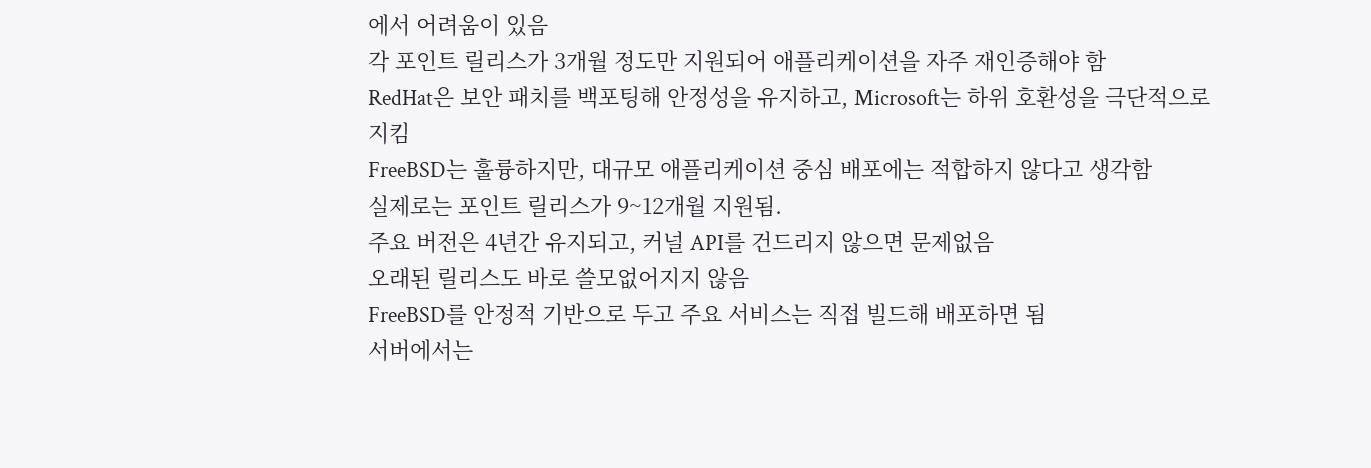에서 어려움이 있음
각 포인트 릴리스가 3개월 정도만 지원되어 애플리케이션을 자주 재인증해야 함
RedHat은 보안 패치를 백포팅해 안정성을 유지하고, Microsoft는 하위 호환성을 극단적으로 지킴
FreeBSD는 훌륭하지만, 대규모 애플리케이션 중심 배포에는 적합하지 않다고 생각함
실제로는 포인트 릴리스가 9~12개월 지원됨.
주요 버전은 4년간 유지되고, 커널 API를 건드리지 않으면 문제없음
오래된 릴리스도 바로 쓸모없어지지 않음
FreeBSD를 안정적 기반으로 두고 주요 서비스는 직접 빌드해 배포하면 됨
서버에서는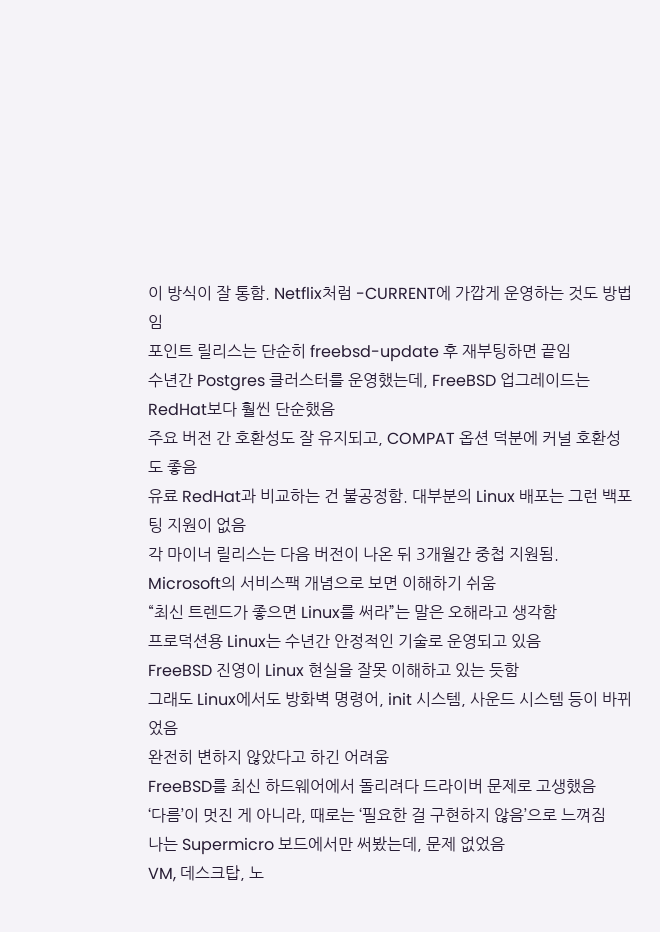이 방식이 잘 통함. Netflix처럼 -CURRENT에 가깝게 운영하는 것도 방법임
포인트 릴리스는 단순히 freebsd-update 후 재부팅하면 끝임
수년간 Postgres 클러스터를 운영했는데, FreeBSD 업그레이드는 RedHat보다 훨씬 단순했음
주요 버전 간 호환성도 잘 유지되고, COMPAT 옵션 덕분에 커널 호환성도 좋음
유료 RedHat과 비교하는 건 불공정함. 대부분의 Linux 배포는 그런 백포팅 지원이 없음
각 마이너 릴리스는 다음 버전이 나온 뒤 3개월간 중첩 지원됨.
Microsoft의 서비스팩 개념으로 보면 이해하기 쉬움
“최신 트렌드가 좋으면 Linux를 써라”는 말은 오해라고 생각함
프로덕션용 Linux는 수년간 안정적인 기술로 운영되고 있음
FreeBSD 진영이 Linux 현실을 잘못 이해하고 있는 듯함
그래도 Linux에서도 방화벽 명령어, init 시스템, 사운드 시스템 등이 바뀌었음
완전히 변하지 않았다고 하긴 어려움
FreeBSD를 최신 하드웨어에서 돌리려다 드라이버 문제로 고생했음
‘다름’이 멋진 게 아니라, 때로는 ‘필요한 걸 구현하지 않음’으로 느껴짐
나는 Supermicro 보드에서만 써봤는데, 문제 없었음
VM, 데스크탑, 노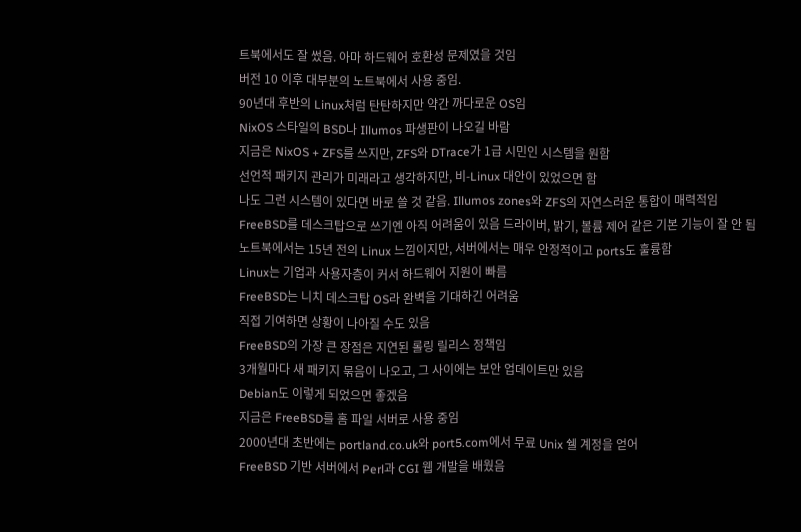트북에서도 잘 썼음. 아마 하드웨어 호환성 문제였을 것임
버전 10 이후 대부분의 노트북에서 사용 중임.
90년대 후반의 Linux처럼 탄탄하지만 약간 까다로운 OS임
NixOS 스타일의 BSD나 Illumos 파생판이 나오길 바람
지금은 NixOS + ZFS를 쓰지만, ZFS와 DTrace가 1급 시민인 시스템을 원함
선언적 패키지 관리가 미래라고 생각하지만, 비-Linux 대안이 있었으면 함
나도 그런 시스템이 있다면 바로 쓸 것 같음. Illumos zones와 ZFS의 자연스러운 통합이 매력적임
FreeBSD를 데스크탑으로 쓰기엔 아직 어려움이 있음 드라이버, 밝기, 볼륨 제어 같은 기본 기능이 잘 안 됨
노트북에서는 15년 전의 Linux 느낌이지만, 서버에서는 매우 안정적이고 ports도 훌륭함
Linux는 기업과 사용자층이 커서 하드웨어 지원이 빠름
FreeBSD는 니치 데스크탑 OS라 완벽을 기대하긴 어려움
직접 기여하면 상황이 나아질 수도 있음
FreeBSD의 가장 큰 장점은 지연된 롤링 릴리스 정책임
3개월마다 새 패키지 묶음이 나오고, 그 사이에는 보안 업데이트만 있음
Debian도 이렇게 되었으면 좋겠음
지금은 FreeBSD를 홈 파일 서버로 사용 중임
2000년대 초반에는 portland.co.uk와 port5.com에서 무료 Unix 쉘 계정을 얻어
FreeBSD 기반 서버에서 Perl과 CGI 웹 개발을 배웠음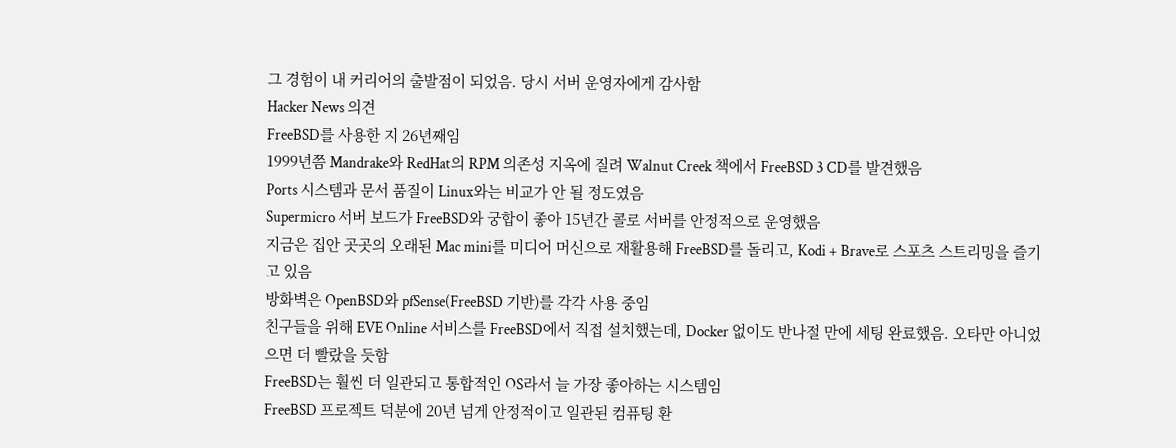그 경험이 내 커리어의 출발점이 되었음. 당시 서버 운영자에게 감사함
Hacker News 의견
FreeBSD를 사용한 지 26년째임
1999년쯤 Mandrake와 RedHat의 RPM 의존성 지옥에 질려 Walnut Creek 책에서 FreeBSD 3 CD를 발견했음
Ports 시스템과 문서 품질이 Linux와는 비교가 안 될 정도였음
Supermicro 서버 보드가 FreeBSD와 궁합이 좋아 15년간 콜로 서버를 안정적으로 운영했음
지금은 집안 곳곳의 오래된 Mac mini를 미디어 머신으로 재활용해 FreeBSD를 돌리고, Kodi + Brave로 스포츠 스트리밍을 즐기고 있음
방화벽은 OpenBSD와 pfSense(FreeBSD 기반)를 각각 사용 중임
친구들을 위해 EVE Online 서비스를 FreeBSD에서 직접 설치했는데, Docker 없이도 반나절 만에 세팅 완료했음. 오타만 아니었으면 더 빨랐을 듯함
FreeBSD는 훨씬 더 일관되고 통합적인 OS라서 늘 가장 좋아하는 시스템임
FreeBSD 프로젝트 덕분에 20년 넘게 안정적이고 일관된 컴퓨팅 환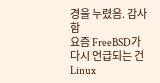경을 누렸음. 감사함
요즘 FreeBSD가 다시 언급되는 건 Linux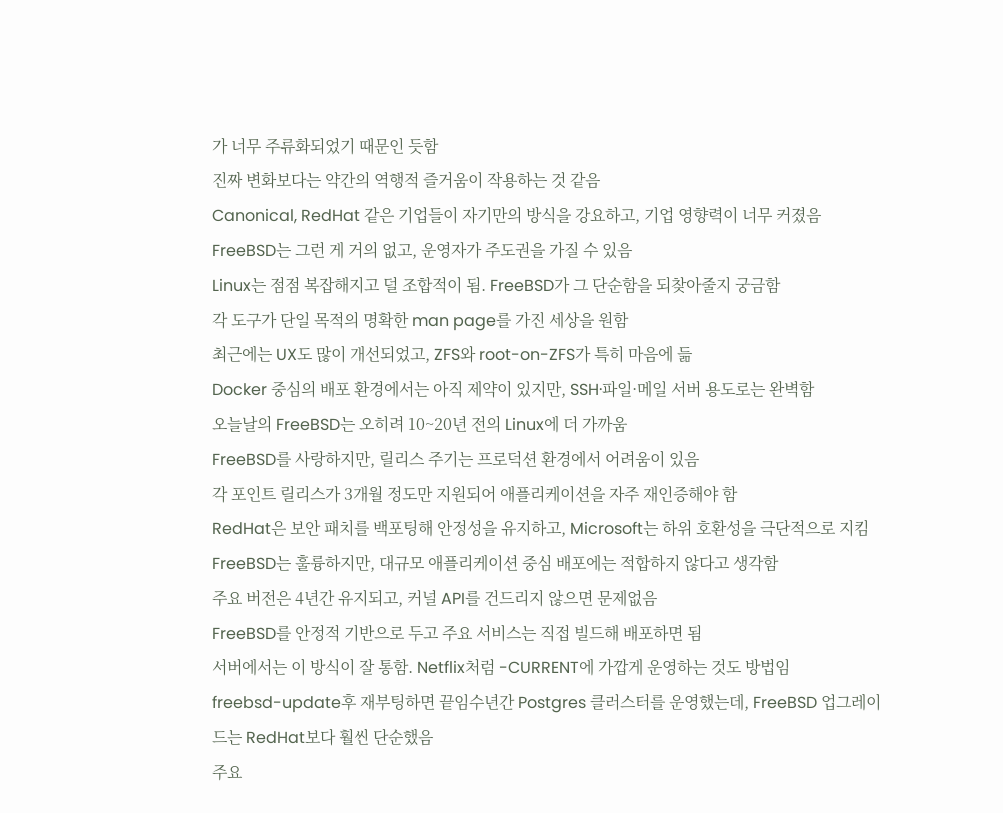가 너무 주류화되었기 때문인 듯함
진짜 변화보다는 약간의 역행적 즐거움이 작용하는 것 같음
Canonical, RedHat 같은 기업들이 자기만의 방식을 강요하고, 기업 영향력이 너무 커졌음
FreeBSD는 그런 게 거의 없고, 운영자가 주도권을 가질 수 있음
Linux는 점점 복잡해지고 덜 조합적이 됨. FreeBSD가 그 단순함을 되찾아줄지 궁금함
각 도구가 단일 목적의 명확한 man page를 가진 세상을 원함
최근에는 UX도 많이 개선되었고, ZFS와 root-on-ZFS가 특히 마음에 듦
Docker 중심의 배포 환경에서는 아직 제약이 있지만, SSH·파일·메일 서버 용도로는 완벽함
오늘날의 FreeBSD는 오히려 10~20년 전의 Linux에 더 가까움
FreeBSD를 사랑하지만, 릴리스 주기는 프로덕션 환경에서 어려움이 있음
각 포인트 릴리스가 3개월 정도만 지원되어 애플리케이션을 자주 재인증해야 함
RedHat은 보안 패치를 백포팅해 안정성을 유지하고, Microsoft는 하위 호환성을 극단적으로 지킴
FreeBSD는 훌륭하지만, 대규모 애플리케이션 중심 배포에는 적합하지 않다고 생각함
주요 버전은 4년간 유지되고, 커널 API를 건드리지 않으면 문제없음
FreeBSD를 안정적 기반으로 두고 주요 서비스는 직접 빌드해 배포하면 됨
서버에서는 이 방식이 잘 통함. Netflix처럼 -CURRENT에 가깝게 운영하는 것도 방법임
freebsd-update후 재부팅하면 끝임수년간 Postgres 클러스터를 운영했는데, FreeBSD 업그레이드는 RedHat보다 훨씬 단순했음
주요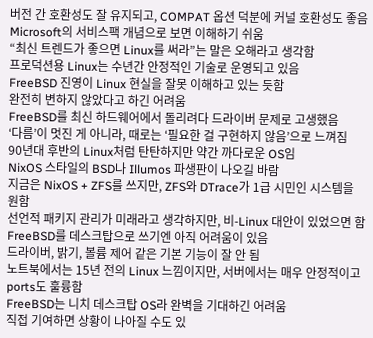버전 간 호환성도 잘 유지되고, COMPAT 옵션 덕분에 커널 호환성도 좋음
Microsoft의 서비스팩 개념으로 보면 이해하기 쉬움
“최신 트렌드가 좋으면 Linux를 써라”는 말은 오해라고 생각함
프로덕션용 Linux는 수년간 안정적인 기술로 운영되고 있음
FreeBSD 진영이 Linux 현실을 잘못 이해하고 있는 듯함
완전히 변하지 않았다고 하긴 어려움
FreeBSD를 최신 하드웨어에서 돌리려다 드라이버 문제로 고생했음
‘다름’이 멋진 게 아니라, 때로는 ‘필요한 걸 구현하지 않음’으로 느껴짐
90년대 후반의 Linux처럼 탄탄하지만 약간 까다로운 OS임
NixOS 스타일의 BSD나 Illumos 파생판이 나오길 바람
지금은 NixOS + ZFS를 쓰지만, ZFS와 DTrace가 1급 시민인 시스템을 원함
선언적 패키지 관리가 미래라고 생각하지만, 비-Linux 대안이 있었으면 함
FreeBSD를 데스크탑으로 쓰기엔 아직 어려움이 있음
드라이버, 밝기, 볼륨 제어 같은 기본 기능이 잘 안 됨
노트북에서는 15년 전의 Linux 느낌이지만, 서버에서는 매우 안정적이고 ports도 훌륭함
FreeBSD는 니치 데스크탑 OS라 완벽을 기대하긴 어려움
직접 기여하면 상황이 나아질 수도 있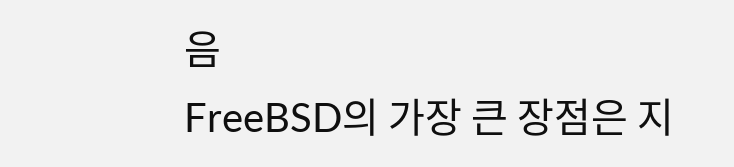음
FreeBSD의 가장 큰 장점은 지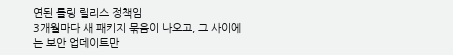연된 롤링 릴리스 정책임
3개월마다 새 패키지 묶음이 나오고, 그 사이에는 보안 업데이트만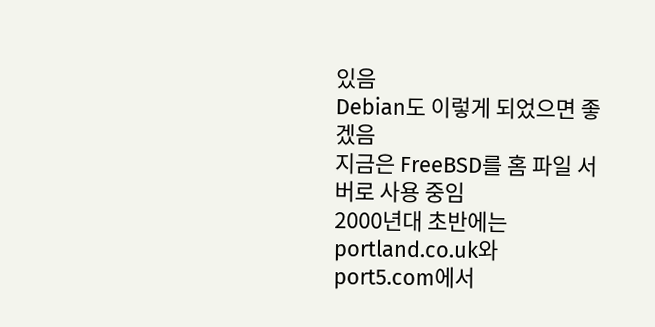있음
Debian도 이렇게 되었으면 좋겠음
지금은 FreeBSD를 홈 파일 서버로 사용 중임
2000년대 초반에는 portland.co.uk와 port5.com에서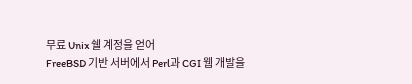무료 Unix 쉘 계정을 얻어
FreeBSD 기반 서버에서 Perl과 CGI 웹 개발을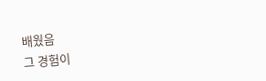배웠음
그 경험이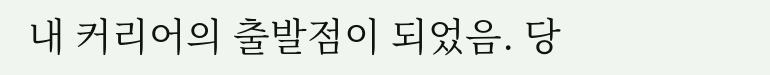내 커리어의 출발점이 되었음. 당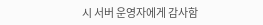시 서버 운영자에게 감사함